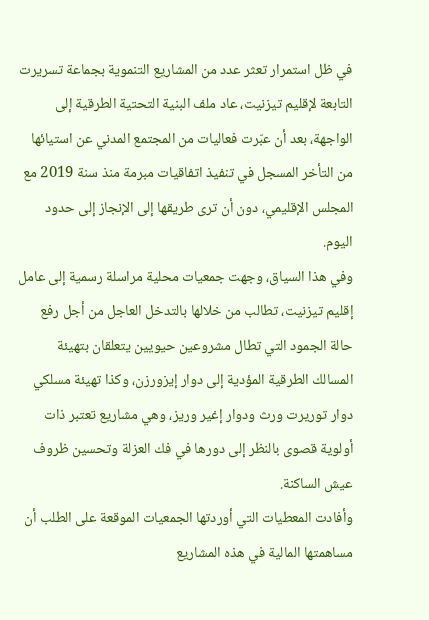في ظل استمرار تعثر عدد من المشاريع التنموية بجماعة تسريرت التابعة لإقليم تيزنيت، عاد ملف البنية التحتية الطرقية إلى الواجهة، بعد أن عبّرت فعاليات من المجتمع المدني عن استيائها من التأخر المسجل في تنفيذ اتفاقيات مبرمة منذ سنة 2019 مع المجلس الإقليمي، دون أن ترى طريقها إلى الإنجاز إلى حدود اليوم.
وفي هذا السياق، وجهت جمعيات محلية مراسلة رسمية إلى عامل إقليم تيزنيت، تطالب من خلالها بالتدخل العاجل من أجل رفع حالة الجمود التي تطال مشروعين حيويين يتعلقان بتهيئة المسالك الطرقية المؤدية إلى دوار إيزورزن، وكذا تهيئة مسلكي دوار توريرت ورث ودوار إغير وريز، وهي مشاريع تعتبر ذات أولوية قصوى بالنظر إلى دورها في فك العزلة وتحسين ظروف عيش الساكنة.
وأفادت المعطيات التي أوردتها الجمعيات الموقعة على الطلب أن مساهمتها المالية في هذه المشاريع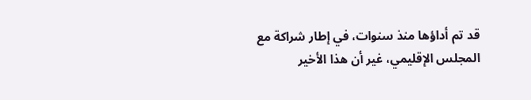قد تم أداؤها منذ سنوات، في إطار شراكة مع المجلس الإقليمي، غير أن هذا الأخير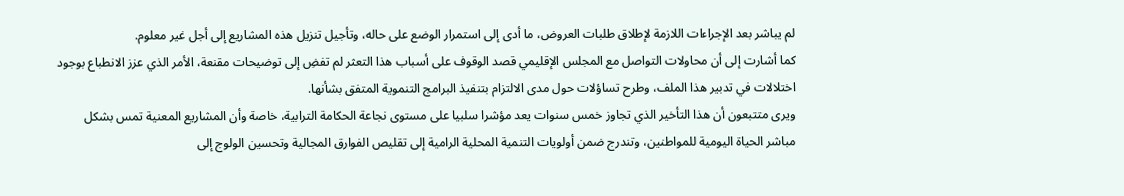لم يباشر بعد الإجراءات اللازمة لإطلاق طلبات العروض، ما أدى إلى استمرار الوضع على حاله، وتأجيل تنزيل هذه المشاريع إلى أجل غير معلوم.
كما أشارت إلى أن محاولات التواصل مع المجلس الإقليمي قصد الوقوف على أسباب هذا التعثر لم تفضِ إلى توضيحات مقنعة، الأمر الذي عزز الانطباع بوجود اختلالات في تدبير هذا الملف، وطرح تساؤلات حول مدى الالتزام بتنفيذ البرامج التنموية المتفق بشأنها.
ويرى متتبعون أن هذا التأخير الذي تجاوز خمس سنوات يعد مؤشرا سلبيا على مستوى نجاعة الحكامة الترابية، خاصة وأن المشاريع المعنية تمس بشكل مباشر الحياة اليومية للمواطنين، وتندرج ضمن أولويات التنمية المحلية الرامية إلى تقليص الفوارق المجالية وتحسين الولوج إلى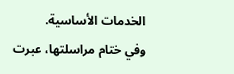الخدمات الأساسية.
وفي ختام مراسلتها، عبرت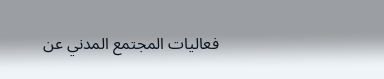فعاليات المجتمع المدني عن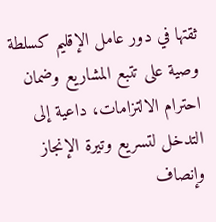ثقتها في دور عامل الإقليم كسلطة وصية على تتبع المشاريع وضمان احترام الالتزامات، داعية إلى التدخل لتسريع وتيرة الإنجاز وإنصاف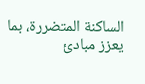الساكنة المتضررة، بما يعزز مبادئ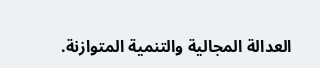العدالة المجالية والتنمية المتوازنة.